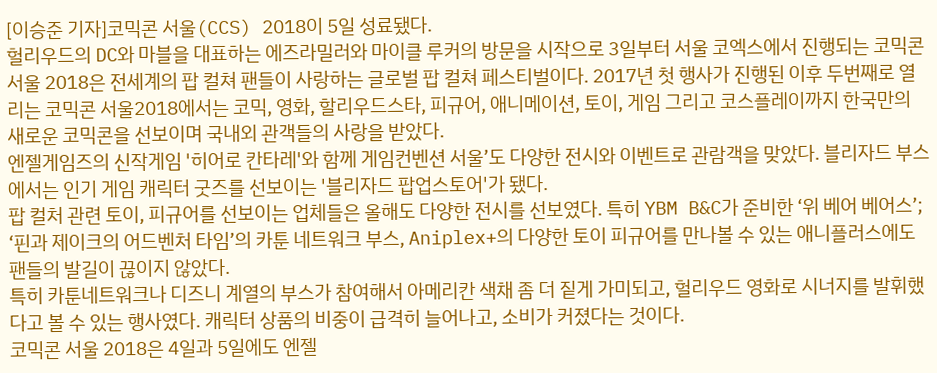[이승준 기자]코믹콘 서울(CCS) 2018이 5일 성료됐다.
헐리우드의 DC와 마블을 대표하는 에즈라밀러와 마이클 루커의 방문을 시작으로 3일부터 서울 코엑스에서 진행되는 코믹콘 서울 2018은 전세계의 팝 컬쳐 팬들이 사랑하는 글로벌 팝 컬쳐 페스티벌이다. 2017년 첫 행사가 진행된 이후 두번째로 열리는 코믹콘 서울2018에서는 코믹, 영화, 할리우드스타, 피규어, 애니메이션, 토이, 게임 그리고 코스플레이까지 한국만의 새로운 코믹콘을 선보이며 국내외 관객들의 사랑을 받았다.
엔젤게임즈의 신작게임 '히어로 칸타레'와 함께 게임컨벤션 서울’도 다양한 전시와 이벤트로 관람객을 맞았다. 블리자드 부스에서는 인기 게임 캐릭터 굿즈를 선보이는 '블리자드 팝업스토어'가 됐다.
팝 컬처 관련 토이, 피규어를 선보이는 업체들은 올해도 다양한 전시를 선보였다. 특히 YBM B&C가 준비한 ‘위 베어 베어스’; ‘핀과 제이크의 어드벤처 타임’의 카툰 네트워크 부스, Aniplex+의 다양한 토이 피규어를 만나볼 수 있는 애니플러스에도 팬들의 발길이 끊이지 않았다.
특히 카툰네트워크나 디즈니 계열의 부스가 참여해서 아메리칸 색채 좀 더 짙게 가미되고, 헐리우드 영화로 시너지를 발휘했다고 볼 수 있는 행사였다. 캐릭터 상품의 비중이 급격히 늘어나고, 소비가 커졌다는 것이다.
코믹콘 서울 2018은 4일과 5일에도 엔젤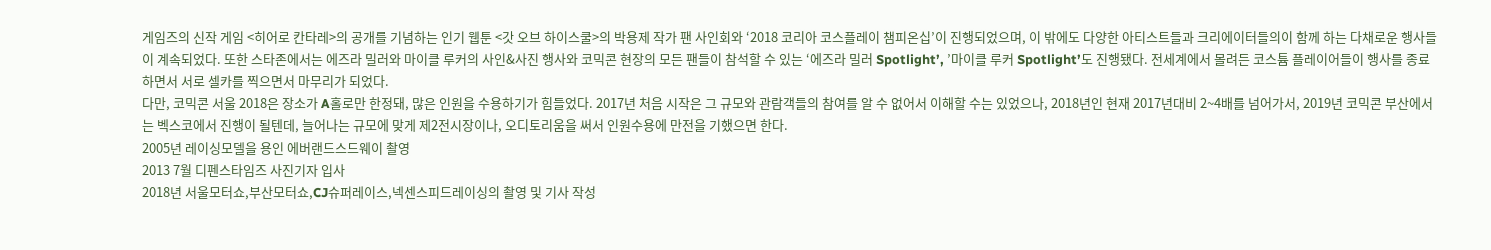게임즈의 신작 게임 <히어로 칸타레>의 공개를 기념하는 인기 웹툰 <갓 오브 하이스쿨>의 박용제 작가 팬 사인회와 ‘2018 코리아 코스플레이 챔피온십’이 진행되었으며, 이 밖에도 다양한 아티스트들과 크리에이터들의이 함께 하는 다채로운 행사들이 계속되었다. 또한 스타존에서는 에즈라 밀러와 마이클 루커의 사인&사진 행사와 코믹콘 현장의 모든 팬들이 참석할 수 있는 ‘에즈라 밀러 Spotlight’, ’마이클 루커 Spotlight’도 진행됐다. 전세계에서 몰려든 코스튬 플레이어들이 행사를 종료하면서 서로 셀카를 찍으면서 마무리가 되었다.
다만, 코믹콘 서울 2018은 장소가 A홀로만 한정돼, 많은 인원을 수용하기가 힘들었다. 2017년 처음 시작은 그 규모와 관람객들의 참여를 알 수 없어서 이해할 수는 있었으나, 2018년인 현재 2017년대비 2~4배를 넘어가서, 2019년 코믹콘 부산에서는 벡스코에서 진행이 될텐데, 늘어나는 규모에 맞게 제2전시장이나, 오디토리움을 써서 인원수용에 만전을 기했으면 한다.
2005년 레이싱모델을 용인 에버랜드스드웨이 촬영
2013 7월 디펜스타임즈 사진기자 입사
2018년 서울모터쇼,부산모터쇼,CJ슈퍼레이스,넥센스피드레이싱의 촬영 및 기사 작성